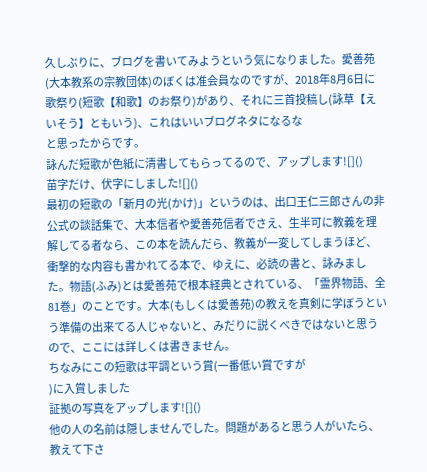久しぶりに、ブログを書いてみようという気になりました。愛善苑(大本教系の宗教団体)のぼくは准会員なのですが、2018年8月6日に歌祭り(短歌【和歌】のお祭り)があり、それに三首投稿し(詠草【えいそう】ともいう)、これはいいブログネタになるな
と思ったからです。
詠んだ短歌が色紙に清書してもらってるので、アップします![]()
苗字だけ、伏字にしました![]()
最初の短歌の「新月の光(かけ)」というのは、出口王仁三郎さんの非公式の談話集で、大本信者や愛善苑信者でさえ、生半可に教義を理解してる者なら、この本を読んだら、教義が一変してしまうほど、衝撃的な内容も書かれてる本で、ゆえに、必読の書と、詠みました。物語(ふみ)とは愛善苑で根本経典とされている、「霊界物語、全81巻」のことです。大本(もしくは愛善苑)の教えを真剣に学ぼうという準備の出来てる人じゃないと、みだりに説くべきではないと思うので、ここには詳しくは書きません。
ちなみにこの短歌は平調という賞(一番低い賞ですが
)に入賞しました
証拠の写真をアップします![]()
他の人の名前は隠しませんでした。問題があると思う人がいたら、教えて下さ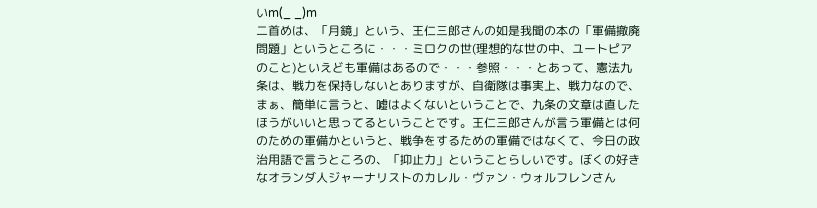いm(_ _)m
二首めは、「月鏡」という、王仁三郎さんの如是我聞の本の「軍備撤廃問題」というところに・・・ミロクの世(理想的な世の中、ユートピアのこと)といえども軍備はあるので・・・参照・・・とあって、憲法九条は、戦力を保持しないとありますが、自衛隊は事実上、戦力なので、まぁ、簡単に言うと、嘘はよくないということで、九条の文章は直したほうがいいと思ってるということです。王仁三郎さんが言う軍備とは何のための軍備かというと、戦争をするための軍備ではなくて、今日の政治用語で言うところの、「抑止力」ということらしいです。ぼくの好きなオランダ人ジャーナリストのカレル・ヴァン・ウォルフレンさん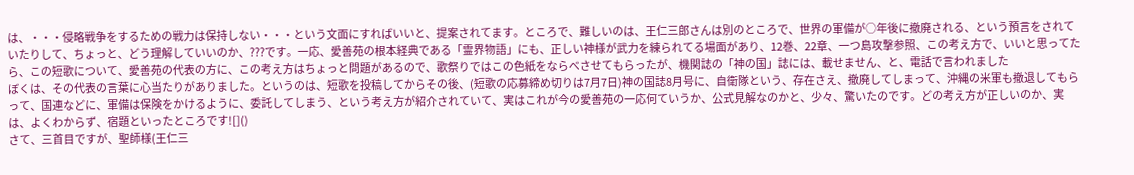は、・・・侵略戦争をするための戦力は保持しない・・・という文面にすればいいと、提案されてます。ところで、難しいのは、王仁三郎さんは別のところで、世界の軍備が○年後に撤廃される、という預言をされていたりして、ちょっと、どう理解していいのか、???です。一応、愛善苑の根本経典である「霊界物語」にも、正しい神様が武力を練られてる場面があり、12巻、22章、一つ島攻撃参照、この考え方で、いいと思ってたら、この短歌について、愛善苑の代表の方に、この考え方はちょっと問題があるので、歌祭りではこの色紙をならべさせてもらったが、機関誌の「神の国」誌には、載せません、と、電話で言われました
ぼくは、その代表の言葉に心当たりがありました。というのは、短歌を投稿してからその後、(短歌の応募締め切りは7月7日)神の国誌8月号に、自衛隊という、存在さえ、撤廃してしまって、沖縄の米軍も撤退してもらって、国連などに、軍備は保険をかけるように、委託してしまう、という考え方が紹介されていて、実はこれが今の愛善苑の一応何ていうか、公式見解なのかと、少々、驚いたのです。どの考え方が正しいのか、実は、よくわからず、宿題といったところです![]()
さて、三首目ですが、聖師様(王仁三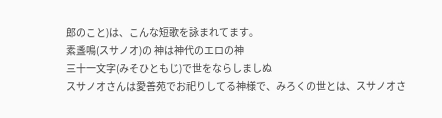郎のこと)は、こんな短歌を詠まれてます。
素盞鳴(スサノオ)の 神は神代のエロの神
三十一文字(みそひともじ)で世をならしましぬ
スサノオさんは愛善苑でお祀りしてる神様で、みろくの世とは、スサノオさ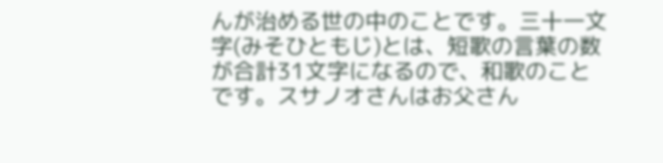んが治める世の中のことです。三十一文字(みそひともじ)とは、短歌の言葉の数が合計31文字になるので、和歌のことです。スサノオさんはお父さん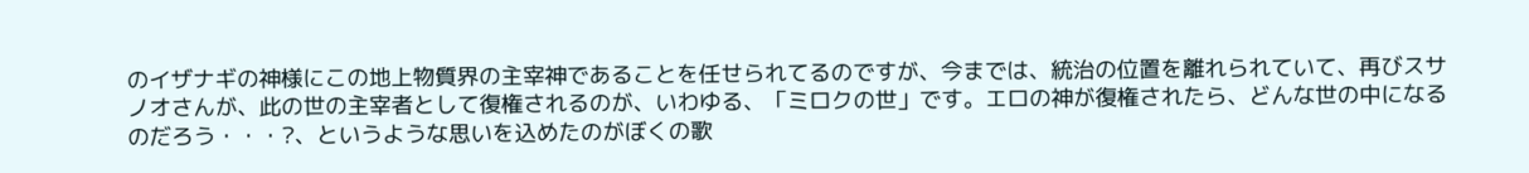のイザナギの神様にこの地上物質界の主宰神であることを任せられてるのですが、今までは、統治の位置を離れられていて、再びスサノオさんが、此の世の主宰者として復権されるのが、いわゆる、「ミロクの世」です。エロの神が復権されたら、どんな世の中になるのだろう・・・?、というような思いを込めたのがぼくの歌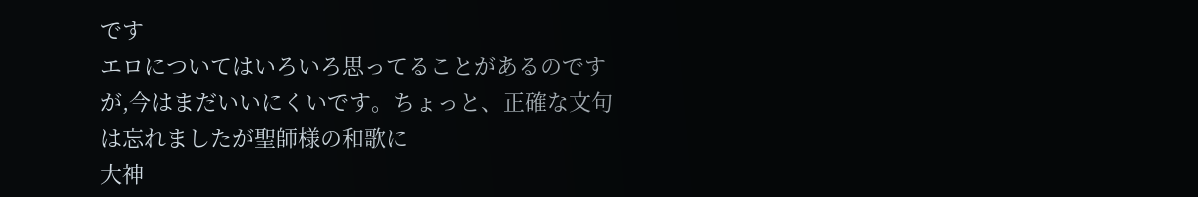です
エロについてはいろいろ思ってることがあるのですが,今はまだいいにくいです。ちょっと、正確な文句は忘れましたが聖師様の和歌に
大神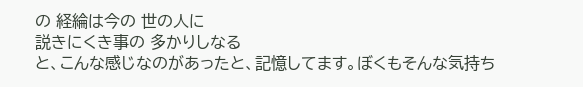の 経綸は今の 世の人に
説きにくき事の 多かりしなる
と、こんな感じなのがあったと、記憶してます。ぼくもそんな気持ち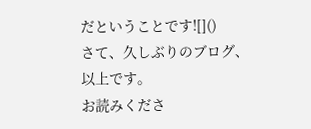だということです![]()
さて、久しぶりのブログ、以上です。
お読みくださ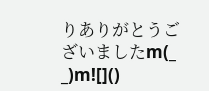りありがとうございましたm(_ _)m![]()